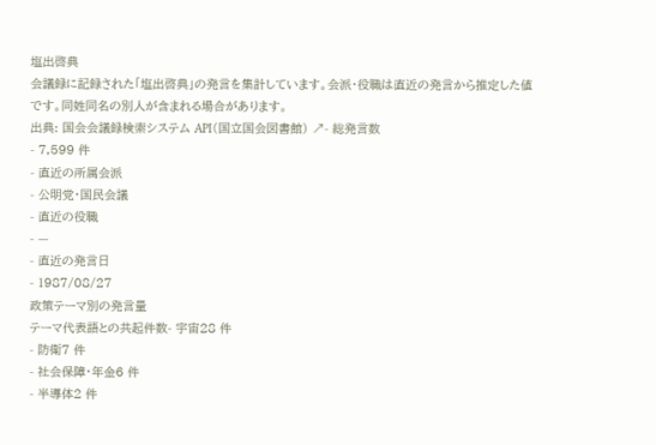塩出啓典
会議録に記録された「塩出啓典」の発言を集計しています。会派・役職は直近の発言から推定した値です。同姓同名の別人が含まれる場合があります。
出典: 国会会議録検索システム API(国立国会図書館) ↗- 総発言数
- 7,599 件
- 直近の所属会派
- 公明党・国民会議
- 直近の役職
- —
- 直近の発言日
- 1987/08/27
政策テーマ別の発言量
テーマ代表語との共起件数- 宇宙28 件
- 防衛7 件
- 社会保障・年金6 件
- 半導体2 件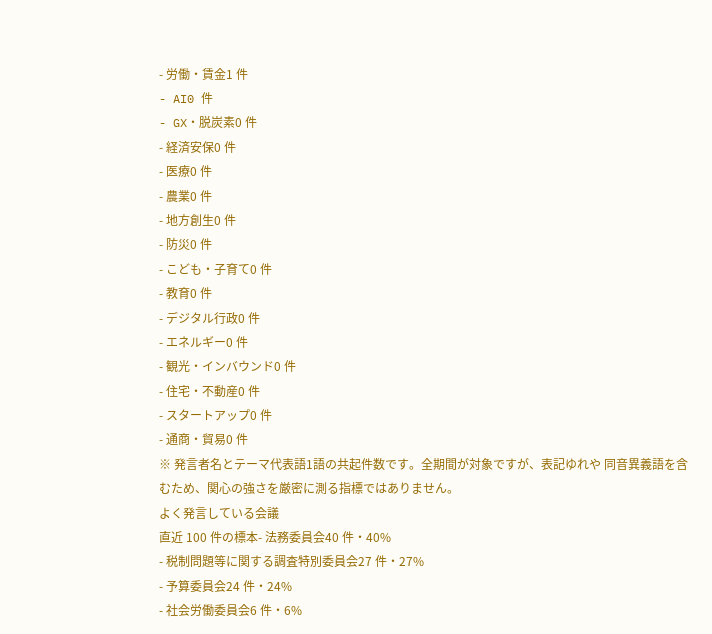- 労働・賃金1 件
- AI0 件
- GX・脱炭素0 件
- 経済安保0 件
- 医療0 件
- 農業0 件
- 地方創生0 件
- 防災0 件
- こども・子育て0 件
- 教育0 件
- デジタル行政0 件
- エネルギー0 件
- 観光・インバウンド0 件
- 住宅・不動産0 件
- スタートアップ0 件
- 通商・貿易0 件
※ 発言者名とテーマ代表語1語の共起件数です。全期間が対象ですが、表記ゆれや 同音異義語を含むため、関心の強さを厳密に測る指標ではありません。
よく発言している会議
直近 100 件の標本- 法務委員会40 件・40%
- 税制問題等に関する調査特別委員会27 件・27%
- 予算委員会24 件・24%
- 社会労働委員会6 件・6%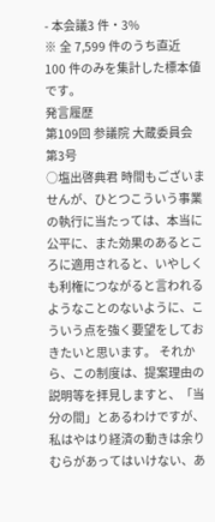- 本会議3 件・3%
※ 全 7,599 件のうち直近 100 件のみを集計した標本値です。
発言履歴
第109回 参議院 大蔵委員会 第3号
○塩出啓典君 時間もございませんが、ひとつこういう事業の執行に当たっては、本当に公平に、また効果のあるところに適用されると、いやしくも利権につながると言われるようなことのないように、こういう点を強く要望をしておきたいと思います。 それから、この制度は、提案理由の説明等を拝見しますと、「当分の間」とあるわけですが、私はやはり経済の動きは余りむらがあってはいけない、あ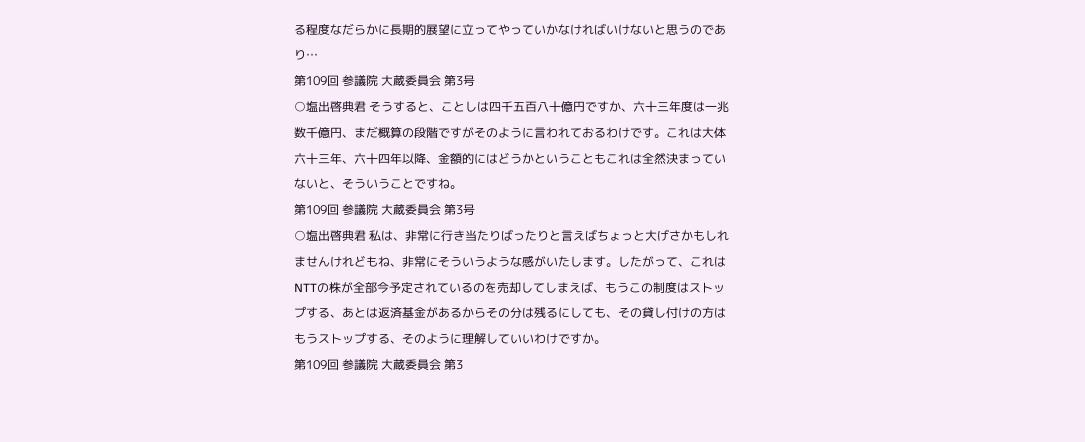る程度なだらかに長期的展望に立ってやっていかなければいけないと思うのであり…
第109回 参議院 大蔵委員会 第3号
○塩出啓典君 そうすると、ことしは四千五百八十億円ですか、六十三年度は一兆数千億円、まだ概算の段階ですがそのように言われておるわけです。これは大体六十三年、六十四年以降、金額的にはどうかということもこれは全然決まっていないと、そういうことですね。
第109回 参議院 大蔵委員会 第3号
○塩出啓典君 私は、非常に行き当たりばったりと言えばちょっと大げさかもしれませんけれどもね、非常にそういうような感がいたします。したがって、これはNTTの株が全部今予定されているのを売却してしまえば、もうこの制度はストップする、あとは返済基金があるからその分は残るにしても、その貸し付けの方はもうストップする、そのように理解していいわけですか。
第109回 参議院 大蔵委員会 第3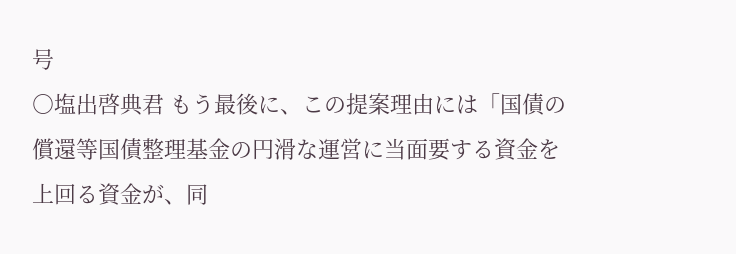号
○塩出啓典君 もう最後に、この提案理由には「国債の償還等国債整理基金の円滑な運営に当面要する資金を上回る資金が、同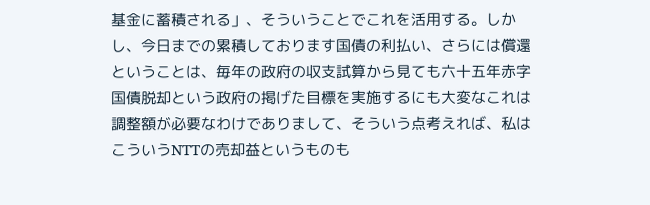基金に蓄積される」、そういうことでこれを活用する。しかし、今日までの累積しております国債の利払い、さらには償還ということは、毎年の政府の収支試算から見ても六十五年赤字国債脱却という政府の掲げた目標を実施するにも大変なこれは調整額が必要なわけでありまして、そういう点考えれば、私はこういうNTTの売却益というものも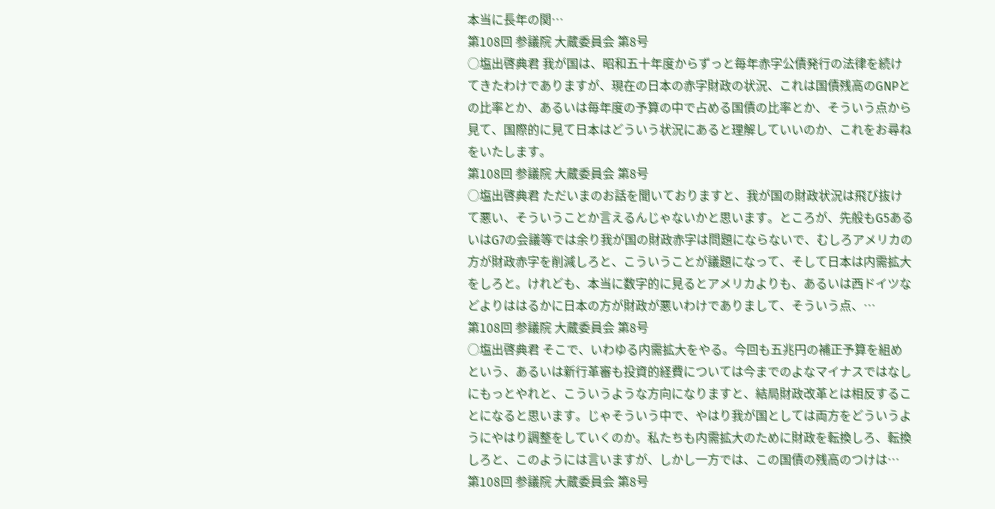本当に長年の関…
第108回 参議院 大蔵委員会 第8号
○塩出啓典君 我が国は、昭和五十年度からずっと毎年赤字公債発行の法律を続けてきたわけでありますが、現在の日本の赤字財政の状況、これは国債残高のGNPとの比率とか、あるいは毎年度の予算の中で占める国債の比率とか、そういう点から見て、国際的に見て日本はどういう状況にあると理解していいのか、これをお尋ねをいたします。
第108回 参議院 大蔵委員会 第8号
○塩出啓典君 ただいまのお話を聞いておりますと、我が国の財政状況は飛び抜けて悪い、そういうことか言えるんじゃないかと思います。ところが、先般もG5あるいはG7の会議等では余り我が国の財政赤字は問題にならないで、むしろアメリカの方が財政赤字を削減しろと、こういうことが議題になって、そして日本は内需拡大をしろと。けれども、本当に数字的に見るとアメリカよりも、あるいは西ドイツなどよりははるかに日本の方が財政が悪いわけでありまして、そういう点、…
第108回 参議院 大蔵委員会 第8号
○塩出啓典君 そこで、いわゆる内需拡大をやる。今回も五兆円の補正予算を組めという、あるいは新行革審も投資的経費については今までのよなマイナスではなしにもっとやれと、こういうような方向になりますと、結局財政改革とは相反することになると思います。じゃそういう中で、やはり我が国としては両方をどういうようにやはり調整をしていくのか。私たちも内需拡大のために財政を転換しろ、転換しろと、このようには言いますが、しかし一方では、この国債の残高のつけは…
第108回 参議院 大蔵委員会 第8号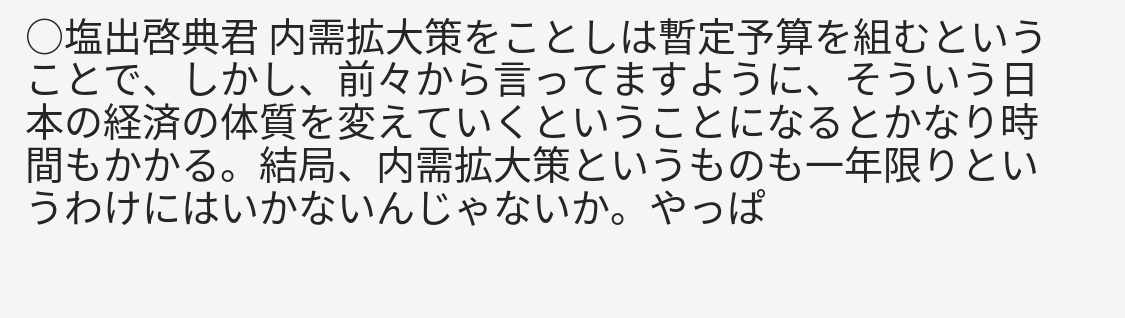○塩出啓典君 内需拡大策をことしは暫定予算を組むということで、しかし、前々から言ってますように、そういう日本の経済の体質を変えていくということになるとかなり時間もかかる。結局、内需拡大策というものも一年限りというわけにはいかないんじゃないか。やっぱ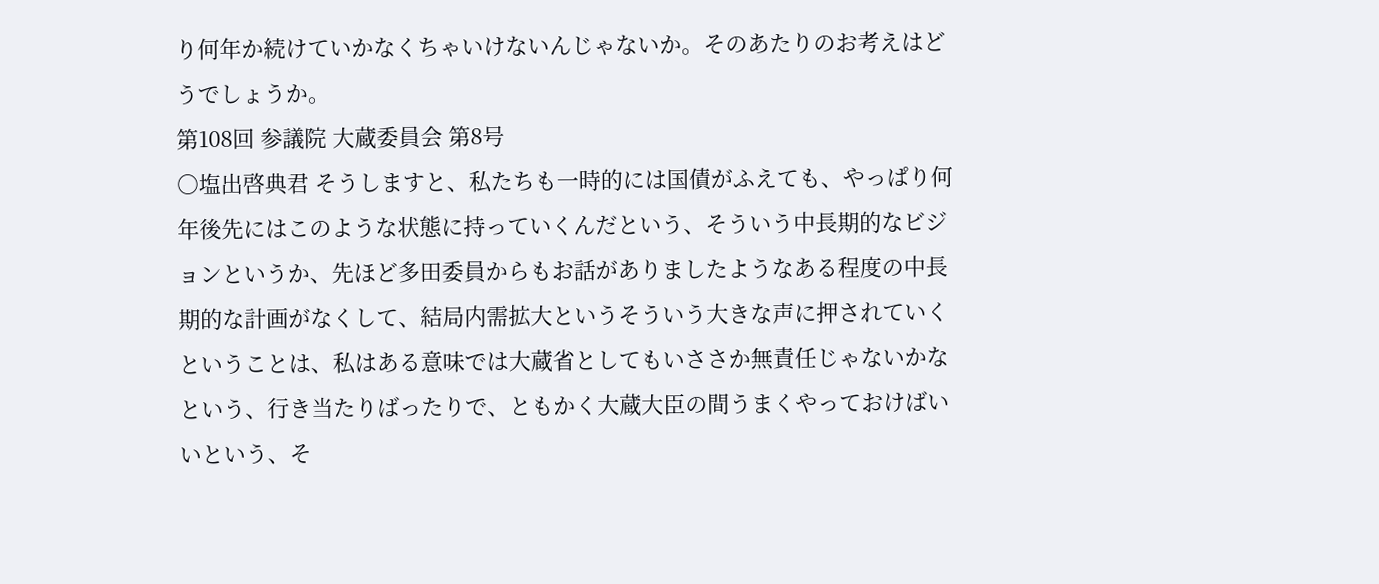り何年か続けていかなくちゃいけないんじゃないか。そのあたりのお考えはどうでしょうか。
第108回 参議院 大蔵委員会 第8号
○塩出啓典君 そうしますと、私たちも一時的には国債がふえても、やっぱり何年後先にはこのような状態に持っていくんだという、そういう中長期的なビジョンというか、先ほど多田委員からもお話がありましたようなある程度の中長期的な計画がなくして、結局内需拡大というそういう大きな声に押されていくということは、私はある意味では大蔵省としてもいささか無責任じゃないかなという、行き当たりばったりで、ともかく大蔵大臣の間うまくやっておけばいいという、そ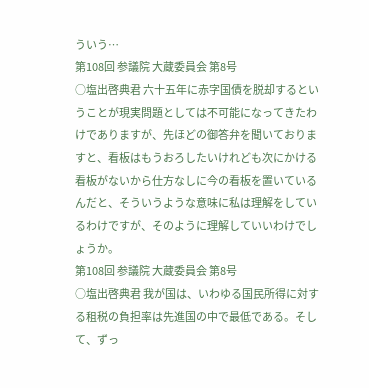ういう…
第108回 参議院 大蔵委員会 第8号
○塩出啓典君 六十五年に赤字国債を脱却するということが現実問題としては不可能になってきたわけでありますが、先ほどの御答弁を聞いておりますと、看板はもうおろしたいけれども次にかける看板がないから仕方なしに今の看板を置いているんだと、そういうような意味に私は理解をしているわけですが、そのように理解していいわけでしょうか。
第108回 参議院 大蔵委員会 第8号
○塩出啓典君 我が国は、いわゆる国民所得に対する租税の負担率は先進国の中で最低である。そして、ずっ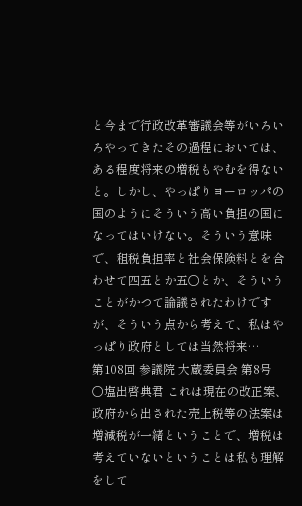と今まで行政改革審議会等がいろいろやってきたその過程においては、ある程度将来の増税もやむを得ないと。しかし、やっぱりヨーロッパの国のようにそういう高い負担の国になってはいけない。そういう意味で、租税負担率と社会保険料とを合わせて四五とか五〇とか、そういうことがかつて論議されたわけですが、そういう点から考えて、私はやっぱり政府としては当然将来…
第108回 参議院 大蔵委員会 第8号
○塩出啓典君 これは現在の改正案、政府から出された売上税等の法案は増減税が一緒ということで、増税は考えていないということは私も理解をして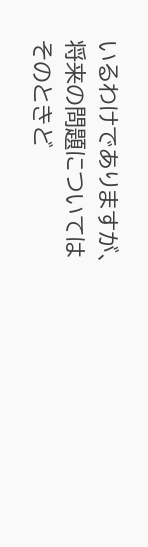いるわけでありますが、将来の問題についてはそのときど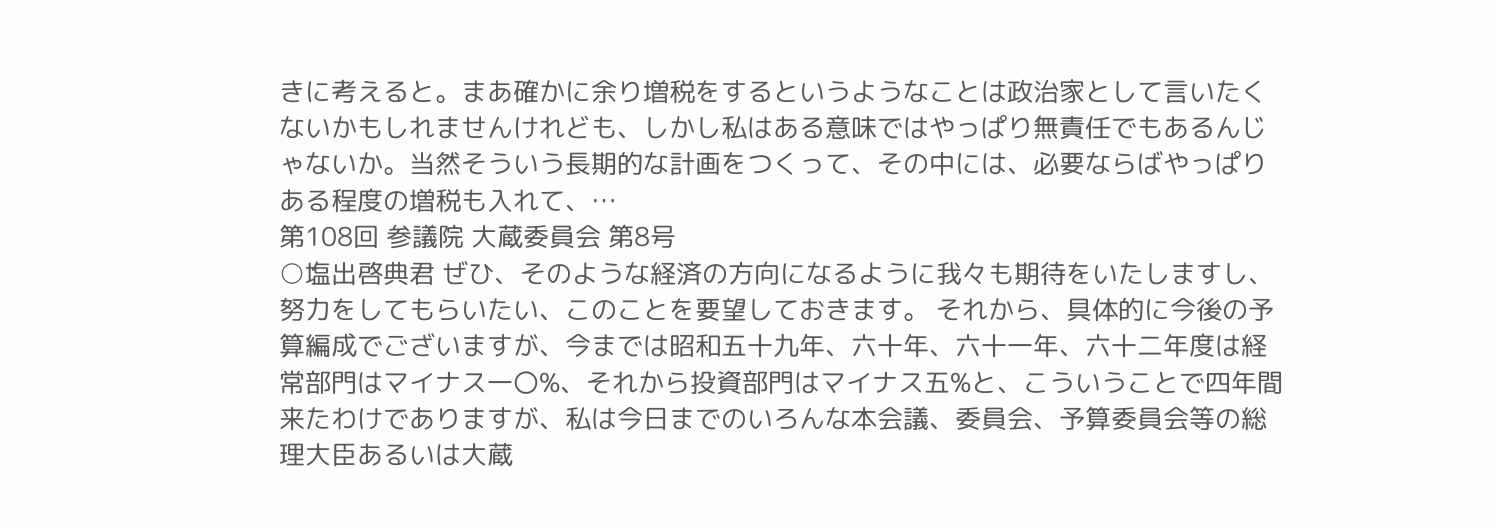きに考えると。まあ確かに余り増税をするというようなことは政治家として言いたくないかもしれませんけれども、しかし私はある意味ではやっぱり無責任でもあるんじゃないか。当然そういう長期的な計画をつくって、その中には、必要ならばやっぱりある程度の増税も入れて、…
第108回 参議院 大蔵委員会 第8号
○塩出啓典君 ぜひ、そのような経済の方向になるように我々も期待をいたしますし、努力をしてもらいたい、このことを要望しておきます。 それから、具体的に今後の予算編成でございますが、今までは昭和五十九年、六十年、六十一年、六十二年度は経常部門はマイナス一〇%、それから投資部門はマイナス五%と、こういうことで四年間来たわけでありますが、私は今日までのいろんな本会議、委員会、予算委員会等の総理大臣あるいは大蔵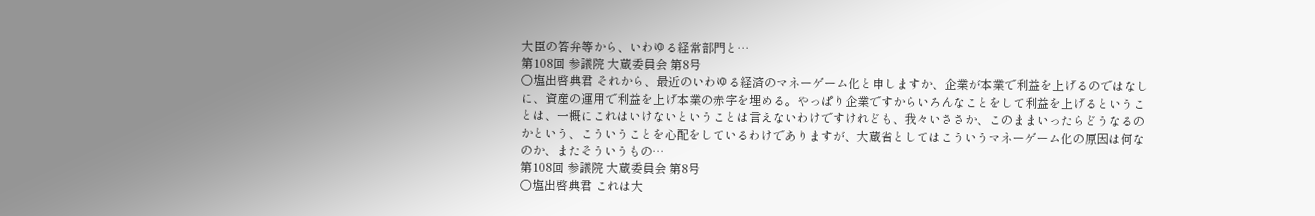大臣の答弁等から、いわゆる経常部門と…
第108回 参議院 大蔵委員会 第8号
○塩出啓典君 それから、最近のいわゆる経済のマネーゲーム化と申しますか、企業が本業で利益を上げるのではなしに、資産の運用で利益を上げ本業の赤字を埋める。やっぱり企業ですからいろんなことをして利益を上げるということは、一概にこれはいけないということは言えないわけですけれども、我々いささか、このままいったらどうなるのかという、こういうことを心配をしているわけでありますが、大蔵省としてはこういうマネーゲーム化の原因は何なのか、またそういうもの…
第108回 参議院 大蔵委員会 第8号
○塩出啓典君 これは大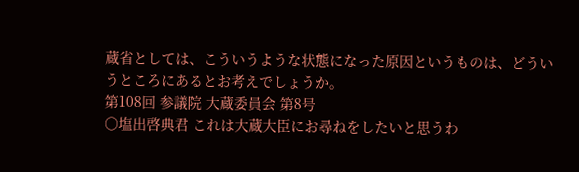蔵省としては、こういうような状態になった原因というものは、どういうところにあるとお考えでしょうか。
第108回 参議院 大蔵委員会 第8号
○塩出啓典君 これは大蔵大臣にお尋ねをしたいと思うわ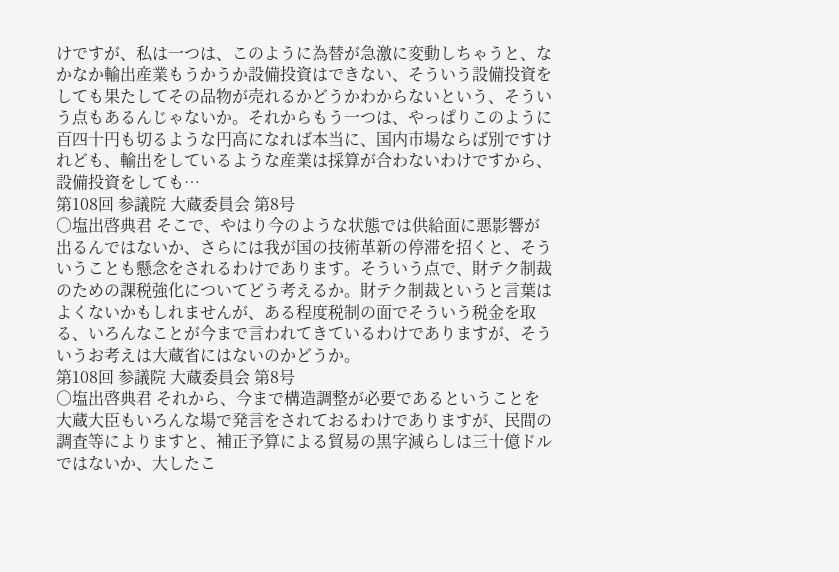けですが、私は一つは、このように為替が急激に変動しちゃうと、なかなか輸出産業もうかうか設備投資はできない、そういう設備投資をしても果たしてその品物が売れるかどうかわからないという、そういう点もあるんじゃないか。それからもう一つは、やっぱりこのように百四十円も切るような円高になれば本当に、国内市場ならば別ですけれども、輸出をしているような産業は採算が合わないわけですから、設備投資をしても…
第108回 参議院 大蔵委員会 第8号
○塩出啓典君 そこで、やはり今のような状態では供給面に悪影響が出るんではないか、さらには我が国の技術革新の停滞を招くと、そういうことも懸念をされるわけであります。そういう点で、財テク制裁のための課税強化についてどう考えるか。財テク制裁というと言葉はよくないかもしれませんが、ある程度税制の面でそういう税金を取る、いろんなことが今まで言われてきているわけでありますが、そういうお考えは大蔵省にはないのかどうか。
第108回 参議院 大蔵委員会 第8号
○塩出啓典君 それから、今まで構造調整が必要であるということを大蔵大臣もいろんな場で発言をされておるわけでありますが、民間の調査等によりますと、補正予算による貿易の黒字減らしは三十億ドルではないか、大したこ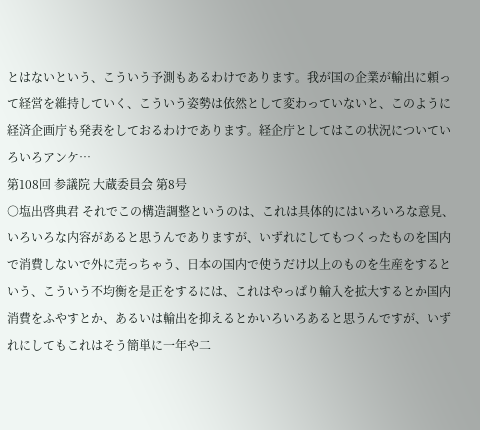とはないという、こういう予測もあるわけであります。我が国の企業が輸出に頼って経営を維持していく、こういう姿勢は依然として変わっていないと、このように経済企画庁も発表をしておるわけであります。経企庁としてはこの状況についていろいろアンケ…
第108回 参議院 大蔵委員会 第8号
○塩出啓典君 それでこの構造調整というのは、これは具体的にはいろいろな意見、いろいろな内容があると思うんでありますが、いずれにしてもつくったものを国内で消費しないで外に売っちゃう、日本の国内で使うだけ以上のものを生産をするという、こういう不均衡を是正をするには、これはやっぱり輸入を拡大するとか国内消費をふやすとか、あるいは輸出を抑えるとかいろいろあると思うんですが、いずれにしてもこれはそう簡単に一年や二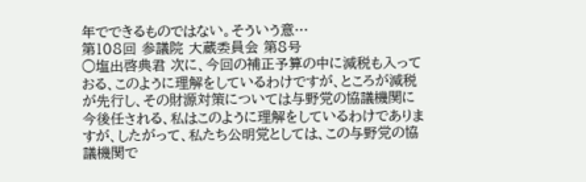年でできるものではない。そういう意…
第108回 参議院 大蔵委員会 第8号
○塩出啓典君 次に、今回の補正予算の中に減税も入っておる、このように理解をしているわけですが、ところが減税が先行し、その財源対策については与野党の協議機関に今後任される、私はこのように理解をしているわけでありますが、したがって、私たち公明党としては、この与野党の協議機関で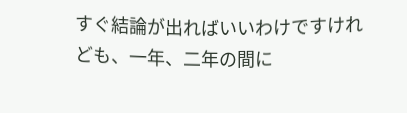すぐ結論が出ればいいわけですけれども、一年、二年の間に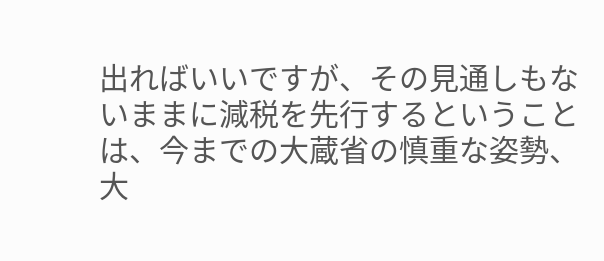出ればいいですが、その見通しもないままに減税を先行するということは、今までの大蔵省の慎重な姿勢、大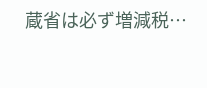蔵省は必ず増減税…